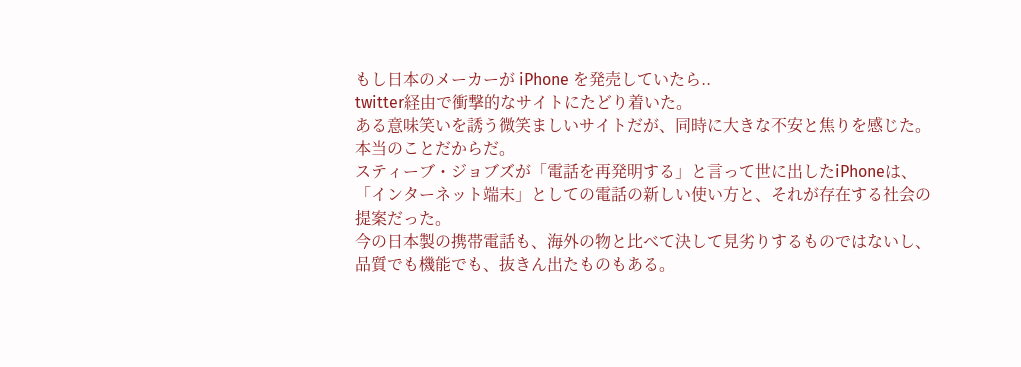もし日本のメーカーが iPhone を発売していたら..
twitter経由で衝撃的なサイトにたどり着いた。
ある意味笑いを誘う微笑ましいサイトだが、同時に大きな不安と焦りを感じた。
本当のことだからだ。
スティーブ・ジョブズが「電話を再発明する」と言って世に出したiPhoneは、「インターネット端末」としての電話の新しい使い方と、それが存在する社会の提案だった。
今の日本製の携帯電話も、海外の物と比べて決して見劣りするものではないし、品質でも機能でも、抜きん出たものもある。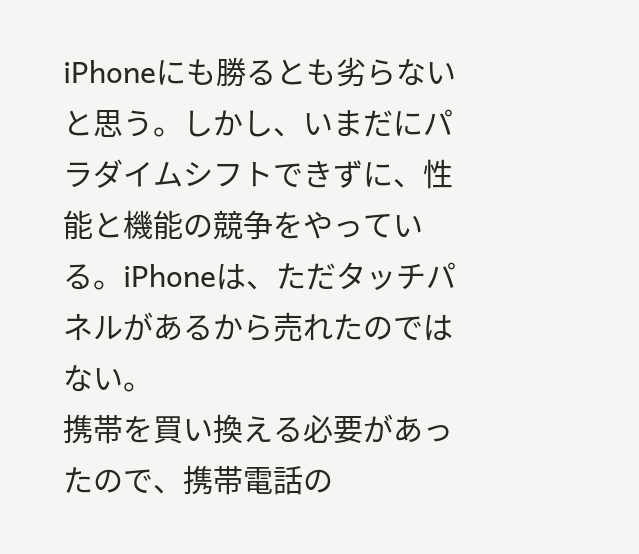iPhoneにも勝るとも劣らないと思う。しかし、いまだにパラダイムシフトできずに、性能と機能の競争をやっている。iPhoneは、ただタッチパネルがあるから売れたのではない。
携帯を買い換える必要があったので、携帯電話の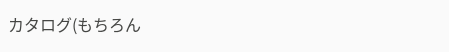カタログ(もちろん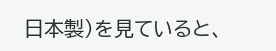日本製)を見ていると、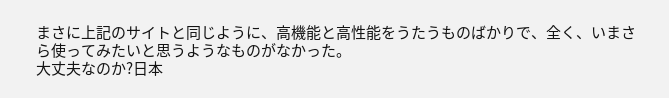まさに上記のサイトと同じように、高機能と高性能をうたうものばかりで、全く、いまさら使ってみたいと思うようなものがなかった。
大丈夫なのか?日本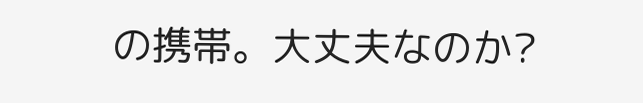の携帯。大丈夫なのか?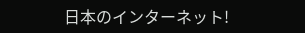日本のインターネット!